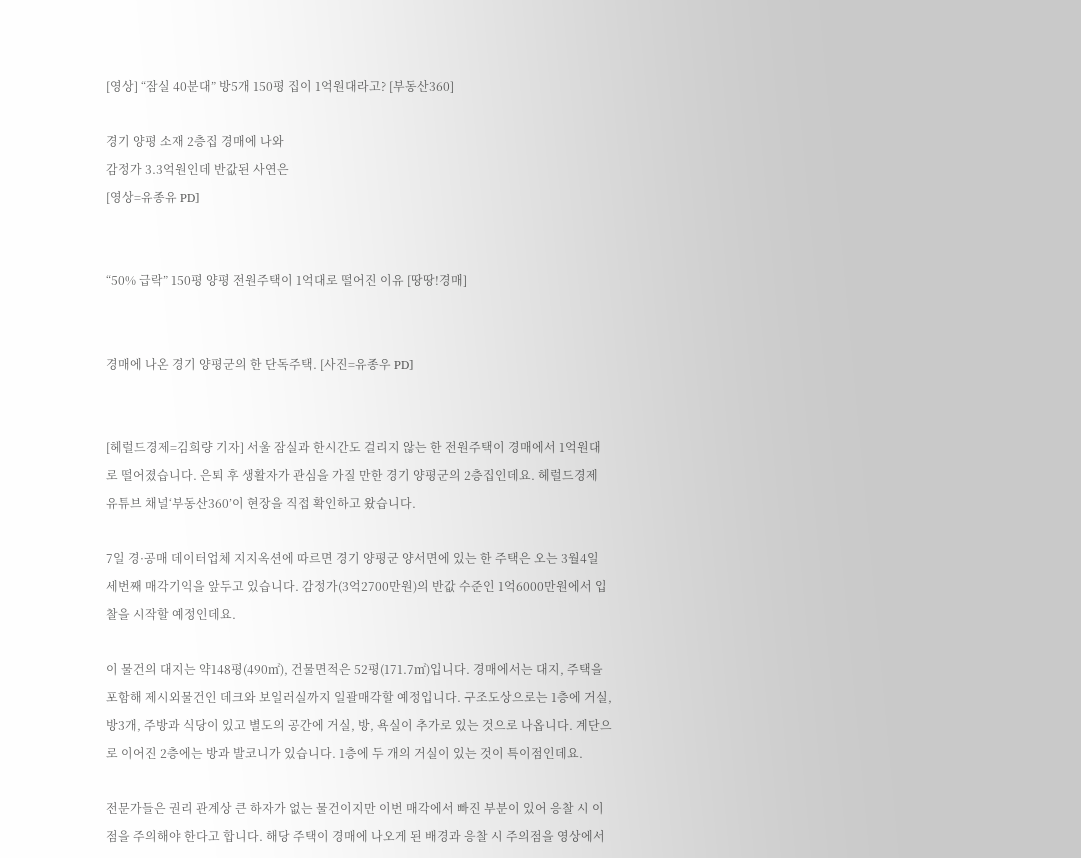[영상] “잠실 40분대” 방5개 150평 집이 1억원대라고? [부동산360]

경기 양평 소재 2층집 경매에 나와
감정가 3.3억원인데 반값된 사연은
[영상=유종유 PD]


“50% 급락” 150평 양평 전원주택이 1억대로 떨어진 이유 [땅땅!경매]


경매에 나온 경기 양평군의 한 단독주택. [사진=유종우 PD]


[헤럴드경제=김희량 기자] 서울 잠실과 한시간도 걸리지 않는 한 전원주택이 경매에서 1억원대로 떨어졌습니다. 은퇴 후 생활자가 관심을 가질 만한 경기 양평군의 2층집인데요. 헤럴드경제 유튜브 채널‘부동산360’이 현장을 직접 확인하고 왔습니다.

7일 경·공매 데이터업체 지지옥션에 따르면 경기 양평군 양서면에 있는 한 주택은 오는 3월4일 세번째 매각기익을 앞두고 있습니다. 감정가(3억2700만원)의 반값 수준인 1억6000만원에서 입찰을 시작할 예정인데요.

이 물건의 대지는 약148평(490㎡), 건물면적은 52평(171.7㎡)입니다. 경매에서는 대지, 주택을 포함해 제시외물건인 데크와 보일러실까지 일괄매각할 예정입니다. 구조도상으로는 1층에 거실, 방3개, 주방과 식당이 있고 별도의 공간에 거실, 방, 욕실이 추가로 있는 것으로 나옵니다. 계단으로 이어진 2층에는 방과 발코니가 있습니다. 1층에 두 개의 거실이 있는 것이 특이점인데요.

전문가들은 권리 관계상 큰 하자가 없는 물건이지만 이번 매각에서 빠진 부분이 있어 응찰 시 이 점을 주의해야 한다고 합니다. 해당 주택이 경매에 나오게 된 배경과 응찰 시 주의점을 영상에서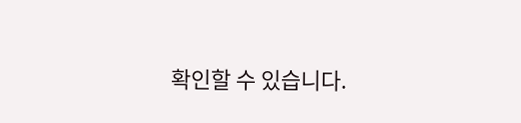확인할 수 있습니다.